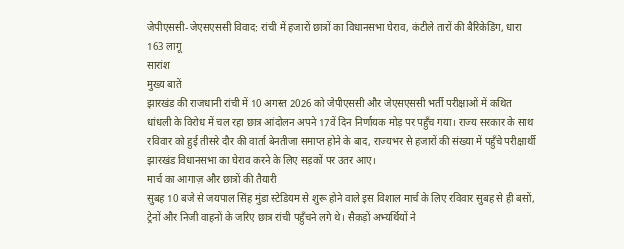जेपीएससी-जेएसएससी विवाद: रांची में हजारों छात्रों का विधानसभा घेराव, कंटीले तारों की बैरिकेडिंग, धारा 163 लागू
सारांश
मुख्य बातें
झारखंड की राजधानी रांची में 10 अगस्त 2026 को जेपीएससी और जेएसएससी भर्ती परीक्षाओं में कथित धांधली के विरोध में चल रहा छात्र आंदोलन अपने 17वें दिन निर्णायक मोड़ पर पहुँच गया। राज्य सरकार के साथ रविवार को हुई तीसरे दौर की वार्ता बेनतीजा समाप्त होने के बाद, राज्यभर से हजारों की संख्या में पहुँचे परीक्षार्थी झारखंड विधानसभा का घेराव करने के लिए सड़कों पर उतर आए।
मार्च का आगाज़ और छात्रों की तैयारी
सुबह 10 बजे से जयपाल सिंह मुंडा स्टेडियम से शुरू होने वाले इस विशाल मार्च के लिए रविवार सुबह से ही बसों, ट्रेनों और निजी वाहनों के जरिए छात्र रांची पहुँचने लगे थे। सैकड़ों अभ्यर्थियों ने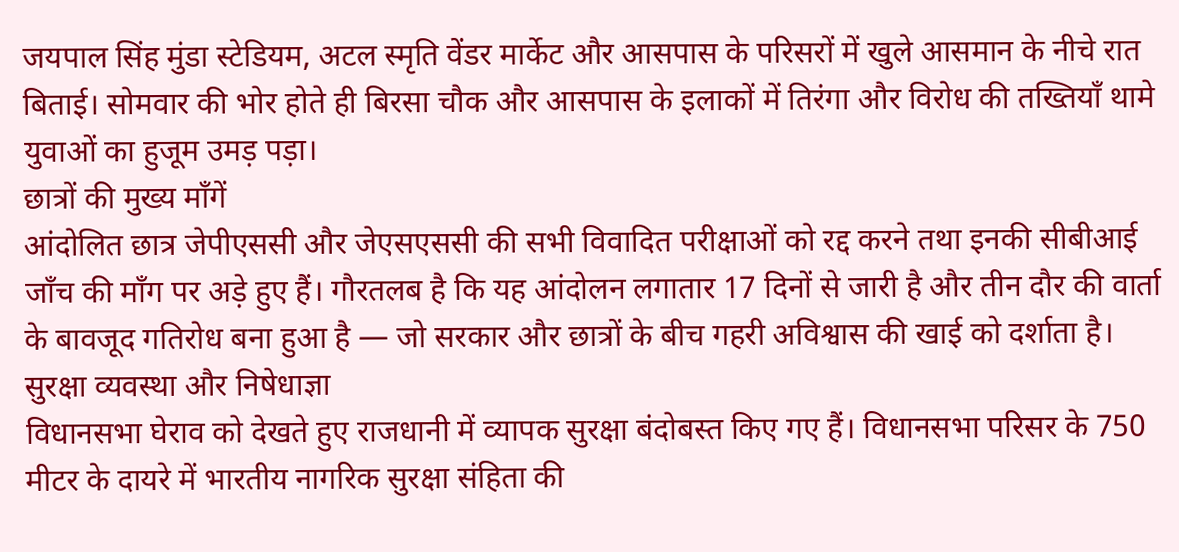जयपाल सिंह मुंडा स्टेडियम, अटल स्मृति वेंडर मार्केट और आसपास के परिसरों में खुले आसमान के नीचे रात बिताई। सोमवार की भोर होते ही बिरसा चौक और आसपास के इलाकों में तिरंगा और विरोध की तख्तियाँ थामे युवाओं का हुजूम उमड़ पड़ा।
छात्रों की मुख्य माँगें
आंदोलित छात्र जेपीएससी और जेएसएससी की सभी विवादित परीक्षाओं को रद्द करने तथा इनकी सीबीआई जाँच की माँग पर अड़े हुए हैं। गौरतलब है कि यह आंदोलन लगातार 17 दिनों से जारी है और तीन दौर की वार्ता के बावजूद गतिरोध बना हुआ है — जो सरकार और छात्रों के बीच गहरी अविश्वास की खाई को दर्शाता है।
सुरक्षा व्यवस्था और निषेधाज्ञा
विधानसभा घेराव को देखते हुए राजधानी में व्यापक सुरक्षा बंदोबस्त किए गए हैं। विधानसभा परिसर के 750 मीटर के दायरे में भारतीय नागरिक सुरक्षा संहिता की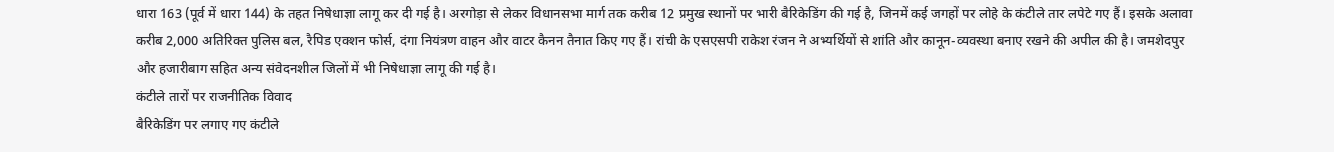धारा 163 (पूर्व में धारा 144) के तहत निषेधाज्ञा लागू कर दी गई है। अरगोड़ा से लेकर विधानसभा मार्ग तक करीब 12 प्रमुख स्थानों पर भारी बैरिकेडिंग की गई है, जिनमें कई जगहों पर लोहे के कंटीले तार लपेटे गए हैं। इसके अलावा करीब 2,000 अतिरिक्त पुलिस बल, रैपिड एक्शन फोर्स, दंगा नियंत्रण वाहन और वाटर कैनन तैनात किए गए हैं। रांची के एसएसपी राकेश रंजन ने अभ्यर्थियों से शांति और कानून-व्यवस्था बनाए रखने की अपील की है। जमशेदपुर और हजारीबाग सहित अन्य संवेदनशील जिलों में भी निषेधाज्ञा लागू की गई है।
कंटीले तारों पर राजनीतिक विवाद
बैरिकेडिंग पर लगाए गए कंटीले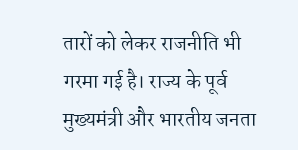तारों को लेकर राजनीति भी गरमा गई है। राज्य के पूर्व मुख्यमंत्री और भारतीय जनता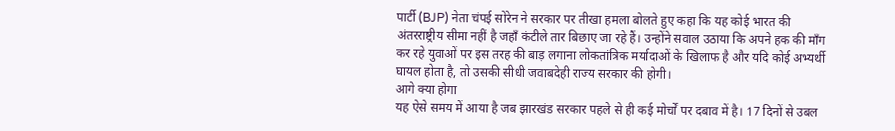पार्टी (BJP) नेता चंपई सोरेन ने सरकार पर तीखा हमला बोलते हुए कहा कि यह कोई भारत की अंतरराष्ट्रीय सीमा नहीं है जहाँ कंटीले तार बिछाए जा रहे हैं। उन्होंने सवाल उठाया कि अपने हक की माँग कर रहे युवाओं पर इस तरह की बाड़ लगाना लोकतांत्रिक मर्यादाओं के खिलाफ है और यदि कोई अभ्यर्थी घायल होता है, तो उसकी सीधी जवाबदेही राज्य सरकार की होगी।
आगे क्या होगा
यह ऐसे समय में आया है जब झारखंड सरकार पहले से ही कई मोर्चों पर दबाव में है। 17 दिनों से उबल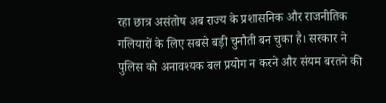रहा छात्र असंतोष अब राज्य के प्रशासनिक और राजनीतिक गलियारों के लिए सबसे बड़ी चुनौती बन चुका है। सरकार ने पुलिस को अनावश्यक बल प्रयोग न करने और संयम बरतने की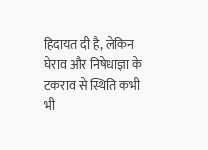हिदायत दी है, लेकिन घेराव और निषेधाज्ञा के टकराव से स्थिति कभी भी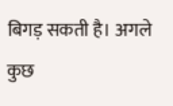बिगड़ सकती है। अगले कुछ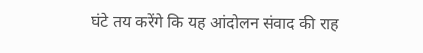घंटे तय करेंगे कि यह आंदोलन संवाद की राह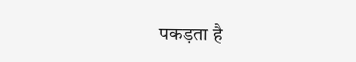पकड़ता है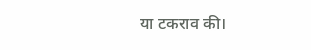या टकराव की।